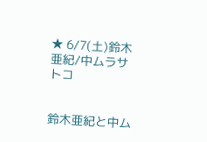★ 6/7(土)鈴木亜紀/中ムラサトコ


鈴木亜紀と中ム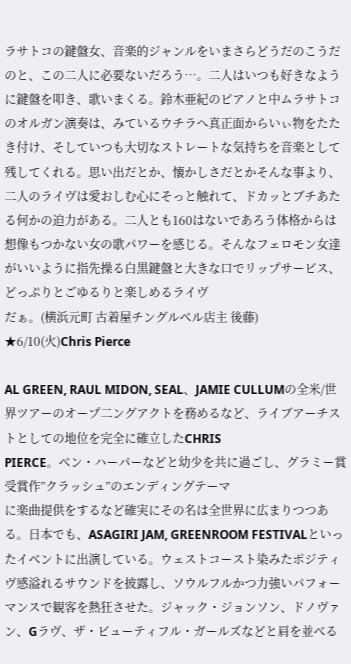ラサトコの鍵盤女、音楽的ジャンルをいまさらどうだのこうだのと、この二人に必要ないだろう…。二人はいつも好きなように鍵盤を叩き、歌いまくる。鈴木亜紀のピアノと中ムラサトコのオルガン演奏は、みているウチラへ真正面からいぃ物をたたき付け、そしていつも大切なストレートな気持ちを音楽として残してくれる。思い出だとか、懐かしさだとかそんな事より、二人のライヴは愛おしむ心にそっと触れて、ドカッとブチあたる何かの迫力がある。二人とも160はないであろう体格からは想像もつかない女の歌パワーを感じる。そんなフェロモン女達がいいように指先操る白黒鍵盤と大きな口でリップサービス、どっぷりとごゆるりと楽しめるライヴ
だぁ。(横浜元町 古着屋チングルベル店主 後藤)
★6/10(火)Chris Pierce

AL GREEN, RAUL MIDON, SEAL、JAMIE CULLUMの全米/世界ツアーのオープ二ングアクトを務めるなど、ライブアーチストとしての地位を完全に確立したCHRIS
PIERCE。ベン・ハーパーなどと幼少を共に過ごし、グラミー賞受賞作”クラッシュ”のエンディングテーマ
に楽曲提供をするなど確実にその名は全世界に広まりつつある。日本でも、ASAGIRI JAM, GREENROOM FESTIVALといったイベントに出演している。ウェストコースト染みたポジティヴ感溢れるサウンドを披露し、ソウルフルかつ力強いパフォーマンスで観客を熱狂させた。ジャック・ジョンソン、ドノヴァン、Gラヴ、ザ・ビューティフル・ガールズなどと肩を並べる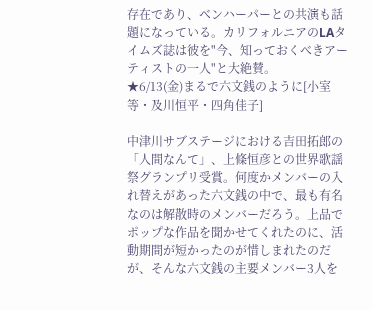存在であり、ベンハーパーとの共演も話題になっている。カリフォルニアのLAタイムズ誌は彼を"今、知っておくべきアーティストの一人"と大絶賛。
★6/13(金)まるで六文銭のように[小室等・及川恒平・四角佳子]

中津川サブステージにおける吉田拓郎の「人間なんて」、上條恒彦との世界歌謡祭グランプリ受賞。何度かメンバーの入れ替えがあった六文銭の中で、最も有名なのは解散時のメンバーだろう。上品でポップな作品を聞かせてくれたのに、活動期間が短かったのが惜しまれたのだが、そんな六文銭の主要メンバー3人を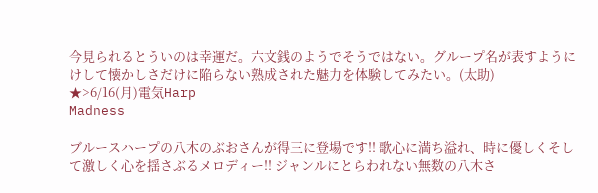今見られるとういのは幸運だ。六文銭のようでそうではない。グループ名が表すようにけして懐かしさだけに陥らない熟成された魅力を体験してみたい。(太助)
★>6/16(月)電気Harp
Madness

ブルースハープの八木のぶおさんが得三に登場です!! 歌心に満ち溢れ、時に優しくそして激しく心を揺さぶるメロディー!! ジャンルにとらわれない無数の八木さ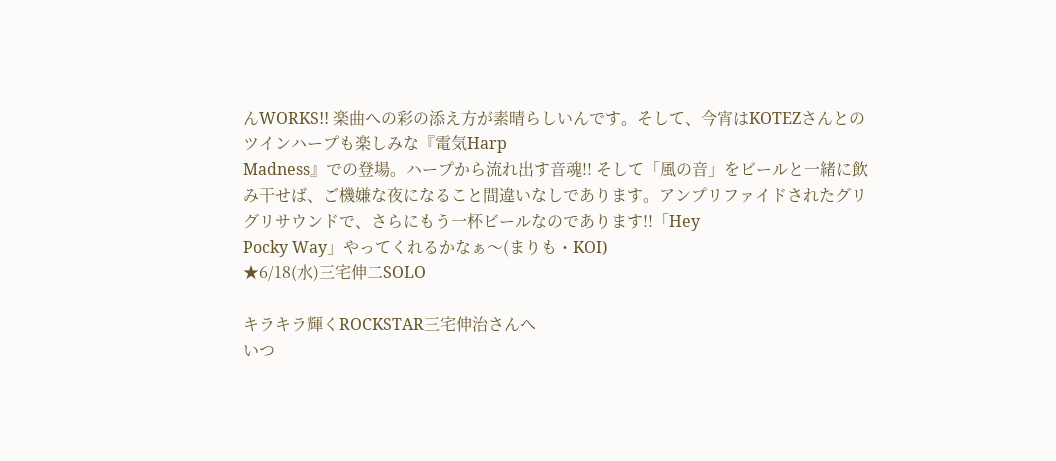んWORKS!! 楽曲への彩の添え方が素晴らしいんです。そして、今宵はKOTEZさんとのツインハープも楽しみな『電気Harp
Madness』での登場。ハープから流れ出す音魂!! そして「風の音」をビールと一緒に飲み干せば、ご機嫌な夜になること間違いなしであります。アンプリファイドされたグリグリサウンドで、さらにもう一杯ビールなのであります!!「Hey
Pocky Way」やってくれるかなぁ〜(まりも・KOI)
★6/18(水)三宅伸二SOLO

キラキラ輝くROCKSTAR三宅伸治さんへ
いつ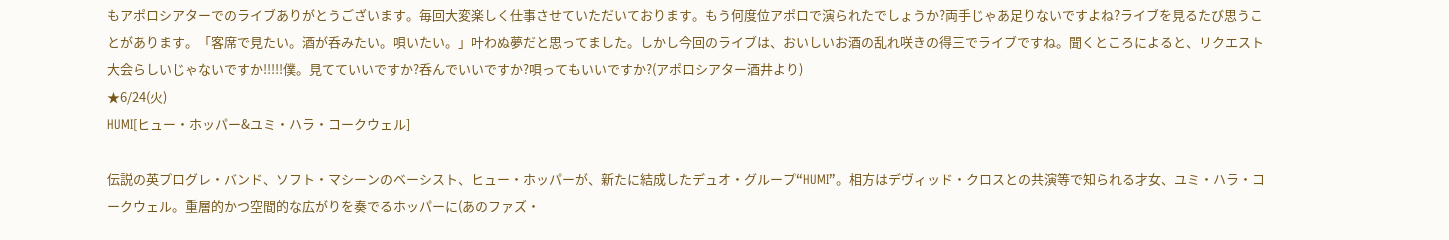もアポロシアターでのライブありがとうございます。毎回大変楽しく仕事させていただいております。もう何度位アポロで演られたでしょうか?両手じゃあ足りないですよね?ライブを見るたび思うことがあります。「客席で見たい。酒が呑みたい。唄いたい。」叶わぬ夢だと思ってました。しかし今回のライブは、おいしいお酒の乱れ咲きの得三でライブですね。聞くところによると、リクエスト大会らしいじゃないですか!!!!!僕。見てていいですか?呑んでいいですか?唄ってもいいですか?(アポロシアター酒井より)
★6/24(火)
HUMI[ヒュー・ホッパー&ユミ・ハラ・コークウェル]

伝説の英プログレ・バンド、ソフト・マシーンのベーシスト、ヒュー・ホッパーが、新たに結成したデュオ・グループ“HUMI”。相方はデヴィッド・クロスとの共演等で知られる才女、ユミ・ハラ・コークウェル。重層的かつ空間的な広がりを奏でるホッパーに(あのファズ・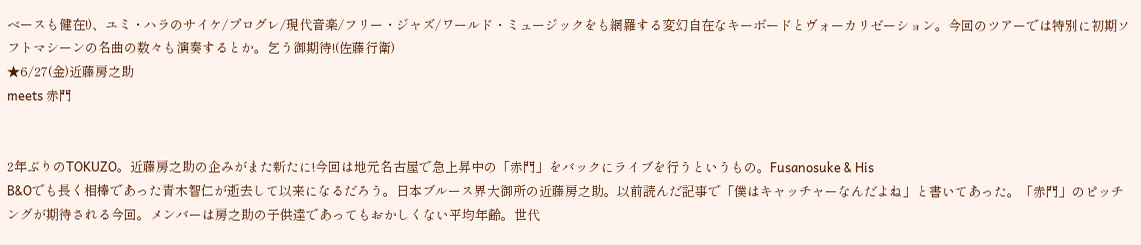ベースも健在!)、ユミ・ハラのサイケ/プログレ/現代音楽/フリー・ジャズ/ワールド・ミュージックをも網羅する変幻自在なキーボードとヴォーカリゼーション。今回のツアーでは特別に初期ソフトマシーンの名曲の数々も演奏するとか。乞う御期待!(佐藤行衛)
★6/27(金)近藤房之助
meets 赤門


2年ぶりのTOKUZO。近藤房之助の企みがまた新たに!今回は地元名古屋で急上昇中の「赤門」をバックにライブを行うというもの。Fusanosuke & His
B&Oでも長く相棒であった青木智仁が逝去して以来になるだろう。日本ブルース界大御所の近藤房之助。以前読んだ記事で「僕はキャッチャーなんだよね」と書いてあった。「赤門」のピッチングが期待される今回。メンバーは房之助の子供達であってもおかしくない平均年齢。世代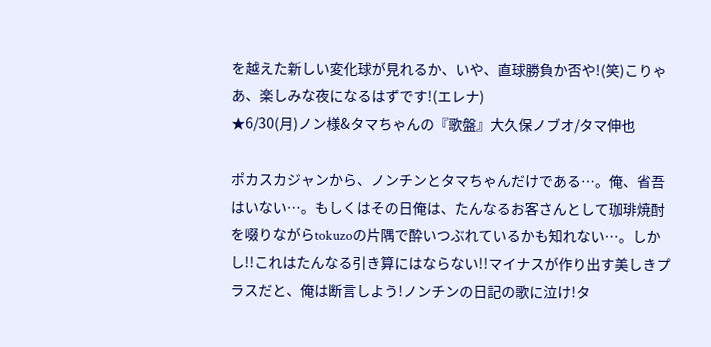を越えた新しい変化球が見れるか、いや、直球勝負か否や!(笑)こりゃあ、楽しみな夜になるはずです!(エレナ)
★6/30(月)ノン様&タマちゃんの『歌盤』大久保ノブオ/タマ伸也

ポカスカジャンから、ノンチンとタマちゃんだけである…。俺、省吾はいない…。もしくはその日俺は、たんなるお客さんとして珈琲焼酎を啜りながらtokuzoの片隅で酔いつぶれているかも知れない…。しかし!!これはたんなる引き算にはならない!!マイナスが作り出す美しきプラスだと、俺は断言しよう!ノンチンの日記の歌に泣け!タ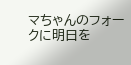マちゃんのフォークに明日を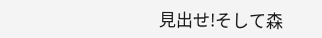見出せ!そして森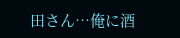田さん…俺に酒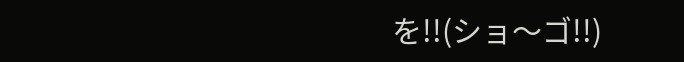を!!(ショ〜ゴ!!)